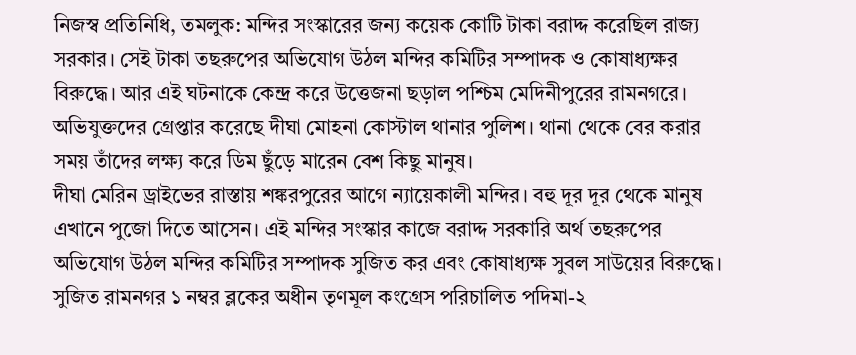নিজস্ব প্রতিনিধি, তমলুক: মন্দির সংস্কারের জন্য কয়েক কোটি টাকা বরাদ্দ করেছিল রাজ্য সরকার। সেই টাকা তছরুপের অভিযোগ উঠল মন্দির কমিটির সম্পাদক ও কোষাধ্যক্ষর বিরুদ্ধে। আর এই ঘটনাকে কেন্দ্র করে উত্তেজনা ছড়াল পশ্চিম মেদিনীপুরের রামনগরে। অভিযুক্তদের গ্রেপ্তার করেছে দীঘা মোহনা কোস্টাল থানার পুলিশ। থানা থেকে বের করার সময় তাঁদের লক্ষ্য করে ডিম ছুঁড়ে মারেন বেশ কিছু মানুষ।
দীঘা মেরিন ড্রাইভের রাস্তায় শঙ্করপুরের আগে ন্যায়েকালী মন্দির। বহু দূর দূর থেকে মানুষ এখানে পুজো দিতে আসেন। এই মন্দির সংস্কার কাজে বরাদ্দ সরকারি অর্থ তছরুপের অভিযোগ উঠল মন্দির কমিটির সম্পাদক সুজিত কর এবং কোষাধ্যক্ষ সুবল সাউয়ের বিরুদ্ধে। সুজিত রামনগর ১ নম্বর ব্লকের অধীন তৃণমূল কংগ্রেস পরিচালিত পদিমা-২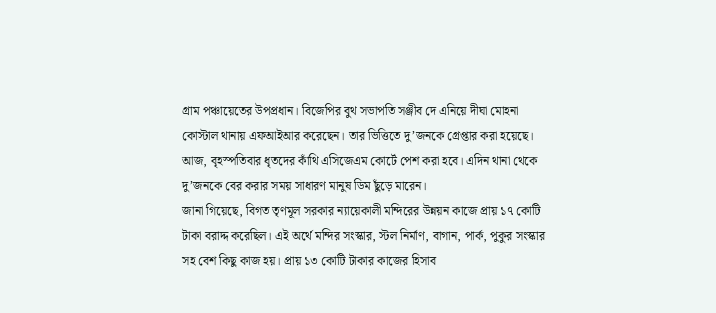গ্রাম পঞ্চায়েতের উপপ্রধান। বিজেপির বুথ সভাপতি সঞ্জীব দে এনিয়ে দীঘা মোহনা কোস্টাল থানায় এফআইআর করেছেন। তার ভিত্তিতে দু’জনকে গ্রেপ্তার করা হয়েছে। আজ, বৃহস্পতিবার ধৃতদের কাঁথি এসিজেএম কোর্টে পেশ করা হবে। এদিন থানা থেকে দু’জনকে বের করার সময় সাধারণ মানুষ ডিম ছুঁড়ে মারেন।
জানা গিয়েছে, বিগত তৃণমূল সরকার ন্যায়েকালী মন্দিরের উন্নয়ন কাজে প্রায় ১৭ কোটি টাকা বরাদ্দ করেছিল। এই অর্থে মন্দির সংস্কার, স্টল নির্মাণ, বাগান, পার্ক, পুকুর সংস্কার সহ বেশ কিছু কাজ হয়। প্রায় ১৩ কোটি টাকার কাজের হিসাব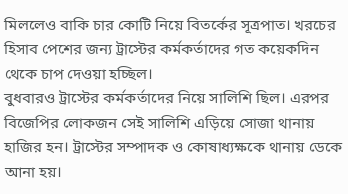মিললেও বাকি চার কোটি নিয়ে বিতর্কের সূত্রপাত। খরচের হিসাব পেশের জন্য ট্রাস্টের কর্মকর্তাদের গত কয়েকদিন থেকে চাপ দেওয়া হচ্ছিল।
বুধবারও ট্রাস্টের কর্মকর্তাদের নিয়ে সালিশি ছিল। এরপর বিজেপির লোকজন সেই সালিশি এড়িয়ে সোজা থানায় হাজির হন। ট্রাস্টের সম্পাদক ও কোষাধ্যক্ষকে থানায় ডেকে আনা হয়।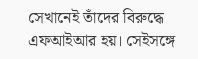সেখানেই তাঁদের বিরুদ্ধে এফআইআর হয়। সেইসঙ্গে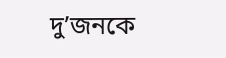দু’জনকে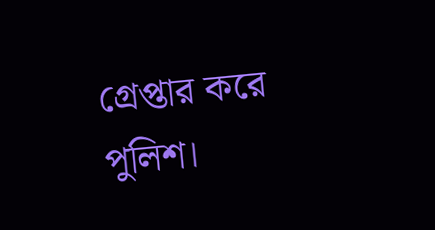গ্রেপ্তার করে পুলিশ।